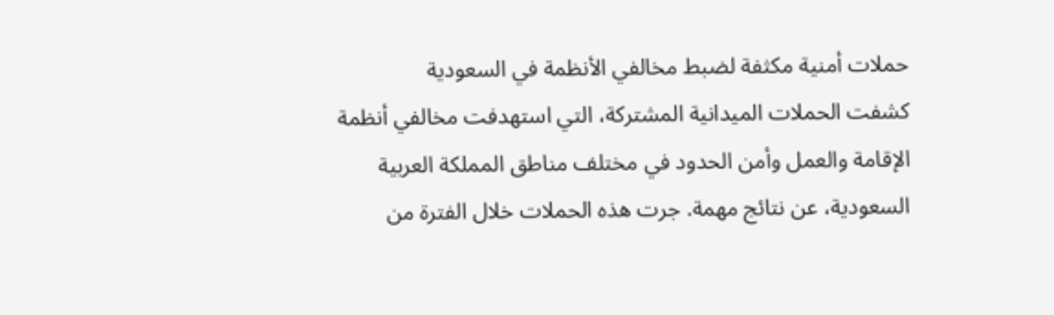حملات أمنية مكثفة لضبط مخالفي الأنظمة في السعودية
كشفت الحملات الميدانية المشتركة، التي استهدفت مخالفي أنظمة الإقامة والعمل وأمن الحدود في مختلف مناطق المملكة العربية السعودية، عن نتائج مهمة. جرت هذه الحملات خلال الفترة من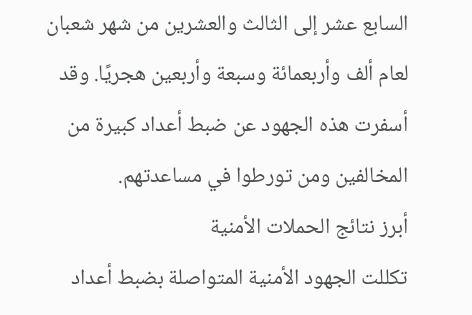السابع عشر إلى الثالث والعشرين من شهر شعبان لعام ألف وأربعمائة وسبعة وأربعين هجريًا. وقد أسفرت هذه الجهود عن ضبط أعداد كبيرة من المخالفين ومن تورطوا في مساعدتهم.
أبرز نتائج الحملات الأمنية
تكللت الجهود الأمنية المتواصلة بضبط أعداد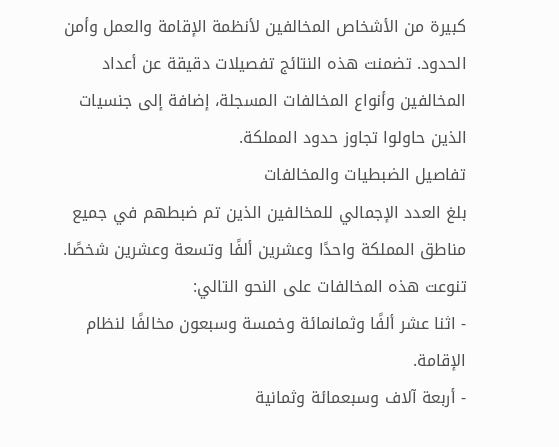كبيرة من الأشخاص المخالفين لأنظمة الإقامة والعمل وأمن الحدود. تضمنت هذه النتائج تفصيلات دقيقة عن أعداد المخالفين وأنواع المخالفات المسجلة، إضافة إلى جنسيات الذين حاولوا تجاوز حدود المملكة.
تفاصيل الضبطيات والمخالفات
بلغ العدد الإجمالي للمخالفين الذين تم ضبطهم في جميع مناطق المملكة واحدًا وعشرين ألفًا وتسعة وعشرين شخصًا. تنوعت هذه المخالفات على النحو التالي:
- اثنا عشر ألفًا وثمانمائة وخمسة وسبعون مخالفًا لنظام الإقامة.
- أربعة آلاف وسبعمائة وثمانية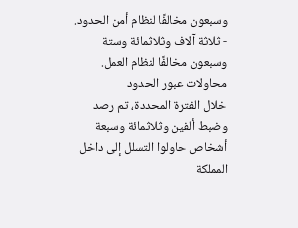وسبعون مخالفًا لنظام أمن الحدود.
- ثلاثة آلاف وثلاثمائة وستة وسبعون مخالفًا لنظام العمل.
محاولات عبور الحدود
خلال الفترة المحددة، تم رصد وضبط ألفين وثلاثمائة وسبعة أشخاص حاولوا التسلل إلى داخل المملكة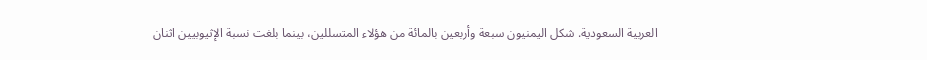العربية السعودية. شكل اليمنيون سبعة وأربعين بالمائة من هؤلاء المتسللين، بينما بلغت نسبة الإثيوبيين اثنان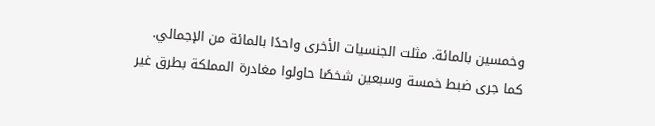وخمسين بالمائة. مثلت الجنسيات الأخرى واحدًا بالمائة من الإجمالي.
كما جرى ضبط خمسة وسبعين شخصًا حاولوا مغادرة المملكة بطرق غير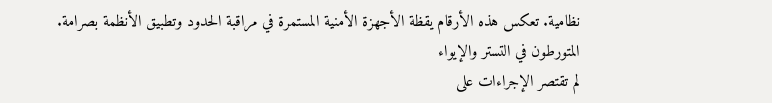نظامية. تعكس هذه الأرقام يقظة الأجهزة الأمنية المستمرة في مراقبة الحدود وتطبيق الأنظمة بصرامة.
المتورطون في التستر والإيواء
لم تقتصر الإجراءات على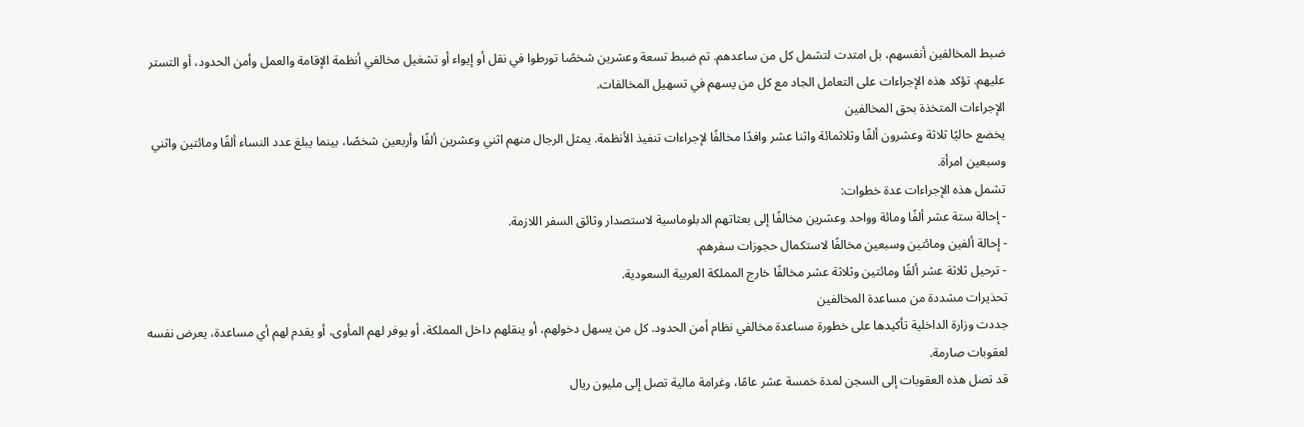ضبط المخالفين أنفسهم، بل امتدت لتشمل كل من ساعدهم. تم ضبط تسعة وعشرين شخصًا تورطوا في نقل أو إيواء أو تشغيل مخالفي أنظمة الإقامة والعمل وأمن الحدود، أو التستر عليهم. تؤكد هذه الإجراءات على التعامل الجاد مع كل من يسهم في تسهيل المخالفات.
الإجراءات المتخذة بحق المخالفين
يخضع حاليًا ثلاثة وعشرون ألفًا وثلاثمائة واثنا عشر وافدًا مخالفًا لإجراءات تنفيذ الأنظمة. يمثل الرجال منهم اثني وعشرين ألفًا وأربعين شخصًا، بينما يبلغ عدد النساء ألفًا ومائتين واثني وسبعين امرأة.
تشمل هذه الإجراءات عدة خطوات:
- إحالة ستة عشر ألفًا ومائة وواحد وعشرين مخالفًا إلى بعثاتهم الدبلوماسية لاستصدار وثائق السفر اللازمة.
- إحالة ألفين ومائتين وسبعين مخالفًا لاستكمال حجوزات سفرهم.
- ترحيل ثلاثة عشر ألفًا ومائتين وثلاثة عشر مخالفًا خارج المملكة العربية السعودية.
تحذيرات مشددة من مساعدة المخالفين
جددت وزارة الداخلية تأكيدها على خطورة مساعدة مخالفي نظام أمن الحدود. كل من يسهل دخولهم، أو ينقلهم داخل المملكة، أو يوفر لهم المأوى، أو يقدم لهم أي مساعدة، يعرض نفسه لعقوبات صارمة.
قد تصل هذه العقوبات إلى السجن لمدة خمسة عشر عامًا، وغرامة مالية تصل إلى مليون ريال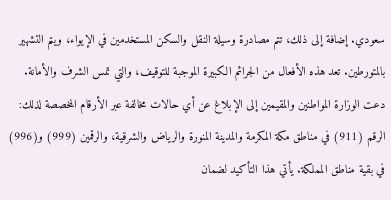سعودي. إضافة إلى ذلك، تتم مصادرة وسيلة النقل والسكن المستخدمين في الإيواء، ويتم التشهير بالمتورطين. تعد هذه الأفعال من الجرائم الكبيرة الموجبة للتوقيف، والتي تمس الشرف والأمانة.
دعت الوزارة المواطنين والمقيمين إلى الإبلاغ عن أي حالات مخالفة عبر الأرقام المخصصة لذلك: الرقم (911) في مناطق مكة المكرمة والمدينة المنورة والرياض والشرقية، والرقمين (999) و(996) في بقية مناطق المملكة. يأتي هذا التأكيد لضمان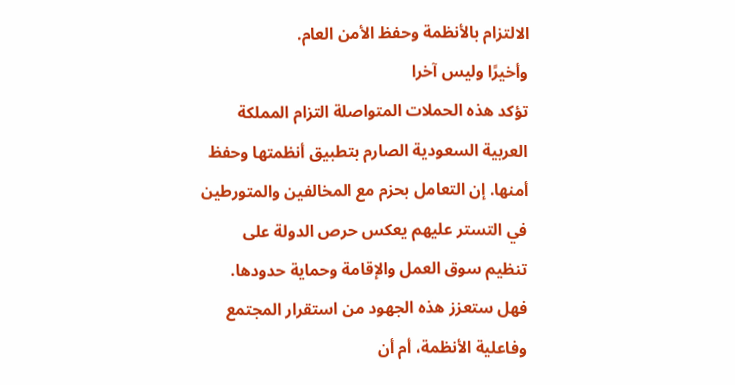الالتزام بالأنظمة وحفظ الأمن العام.
وأخيرًا وليس آخرا
تؤكد هذه الحملات المتواصلة التزام المملكة العربية السعودية الصارم بتطبيق أنظمتها وحفظ أمنها. إن التعامل بحزم مع المخالفين والمتورطين في التستر عليهم يعكس حرص الدولة على تنظيم سوق العمل والإقامة وحماية حدودها. فهل ستعزز هذه الجهود من استقرار المجتمع وفاعلية الأنظمة، أم أن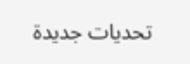تحديات جديدة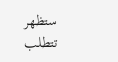ستظهر تتطلب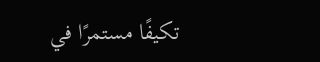تكيفًا مستمرًا في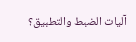آليات الضبط والتطبيق؟